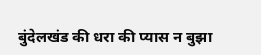बुंदेलखंड की धरा की प्यास न बुझा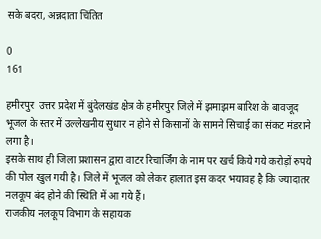सके बदरा, अन्नदाता चिंतित

0
161

हमीरपुर  उत्तर प्रदेश में बुंदेलखंड क्षेत्र के हमीरपुर जिले में झमाझम बारिश के बावजूद भूजल के स्तर में उल्लेखनीय सुधार न होने से किसानों के सामने सिचाई का संकट मंडराने लगा है।
इसके साथ ही जिला प्रशासन द्वारा वाटर रिचार्जिंग के नाम पर खर्च किये गये करोड़ों रुपये की पोल खुल गयी है। जिले में भूजल को लेकर हालात इस कदर भयावह है कि ज्यादातर नलकूप बंद होने की स्थिति में आ गये हैं।
राजकीय नलकूप विभाग के सहायक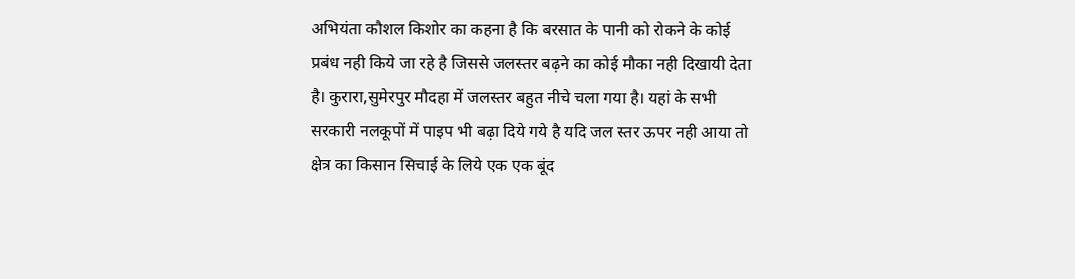अभियंता कौशल किशोर का कहना है कि बरसात के पानी को रोकने के कोई प्रबंध नही किये जा रहे है जिससे जलस्तर बढ़ने का कोई मौका नही दिखायी देता है। कुरारा,सुमेरपुर मौदहा में जलस्तर बहुत नीचे चला गया है। यहां के सभी सरकारी नलकूपों में पाइप भी बढ़ा दिये गये है यदि जल स्तर ऊपर नही आया तो क्षेत्र का किसान सिचाई के लिये एक एक बूंद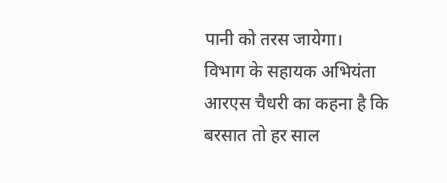पानी को तरस जायेगा।
विभाग के सहायक अभियंता आरएस चैधरी का कहना है कि बरसात तो हर साल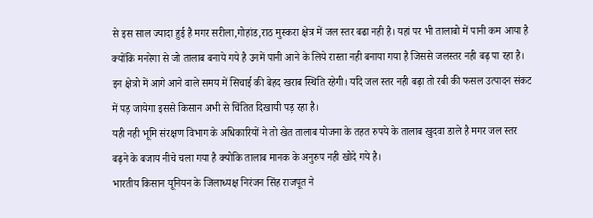से इस साल ज्यादा हुई है मगर सरीला,गोहांड,राठ मुस्करा क्षेत्र में जल स्तर बढा नही है। यहां पर भी तालाबो में पानी कम आया है क्योंकि मनरेगा से जो तालाब बनाये गये है उनमें पानी आने के लिये रास्ता नही बनाया गया है जिससे जलस्तर नही बढ़ पा रहा है। इन क्षेत्रो में आगे आने वाले समय में सिचाई की बेहद खराब स्थिति रहेगी। यदि जल स्तर नही बढ़ा तो रबी की फसल उत्पादन संकट में पड़ जायेगा इससे किसान अभी से चिंतित दिखायी पड़ रहा है।
यही नही भूमि संरक्षण विभाग के अधिकारियों ने तो खेत तालाब योजना के तहत रुपये के तालाब खुदवा डाले है मगर जल स्तर बढ़ने के बजाय नीचे चला गया है क्योकि तालाब मानक के अनुरुप नही खोदे गये है।
भारतीय किसान यूनियन के जिलाध्यक्ष निरंजन सिंह राजपूत ने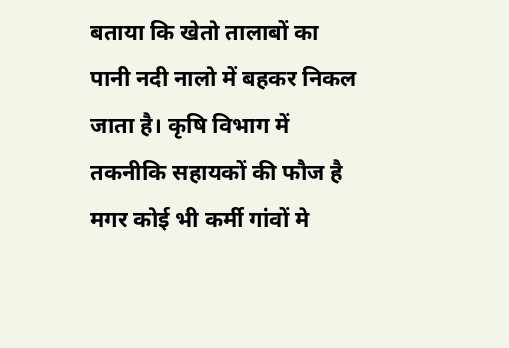बताया कि खेतो तालाबों का पानी नदी नालो में बहकर निकल जाता है। कृषि विभाग में तकनीकि सहायकों की फौज है मगर कोई भी कर्मी गांवों मे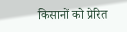किसानों को प्रेरित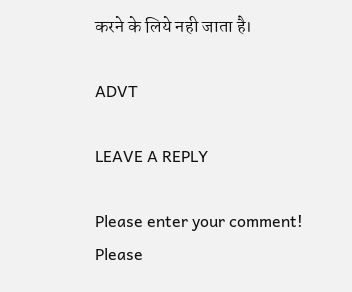करने के लिये नही जाता है।

ADVT

LEAVE A REPLY

Please enter your comment!
Please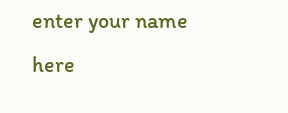enter your name here